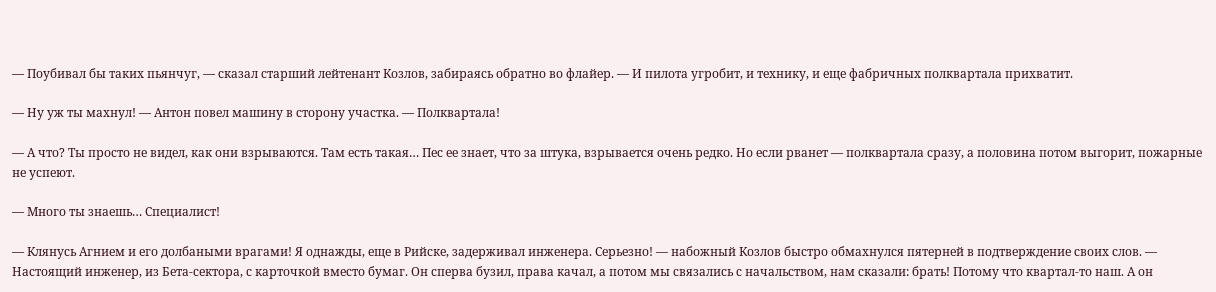— Поубивал бы таких пьянчуг, — сказал старший лейтенант Козлов, забираясь обратно во флайер. — И пилота угробит, и технику, и еще фабричных полквартала прихватит.

— Ну уж ты махнул! — Антон повел машину в сторону участка. — Полквартала!

— А что? Ты просто не видел, как они взрываются. Там есть такая… Пес ее знает, что за штука, взрывается очень редко. Но если рванет — полквартала сразу, а половина потом выгорит, пожарные не успеют.

— Много ты знаешь… Специалист!

— Клянусь Агнием и его долбаными врагами! Я однажды, еще в Рийске, задерживал инженера. Серьезно! — набожный Козлов быстро обмахнулся пятерней в подтверждение своих слов. — Настоящий инженер, из Бета-сектора, с карточкой вместо бумаг. Он сперва бузил, права качал, а потом мы связались с начальством, нам сказали: брать! Потому что квартал-то наш. А он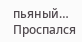пьяный… Проспался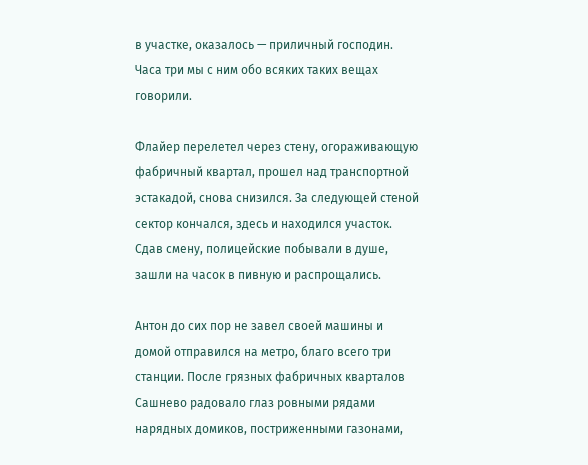в участке, оказалось — приличный господин. Часа три мы с ним обо всяких таких вещах говорили.

Флайер перелетел через стену, огораживающую фабричный квартал, прошел над транспортной эстакадой, снова снизился. За следующей стеной сектор кончался, здесь и находился участок. Сдав смену, полицейские побывали в душе, зашли на часок в пивную и распрощались.

Антон до сих пор не завел своей машины и домой отправился на метро, благо всего три станции. После грязных фабричных кварталов Сашнево радовало глаз ровными рядами нарядных домиков, постриженными газонами,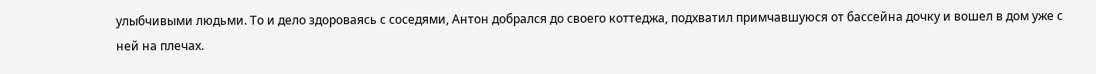улыбчивыми людьми. То и дело здороваясь с соседями, Антон добрался до своего коттеджа, подхватил примчавшуюся от бассейна дочку и вошел в дом уже с ней на плечах.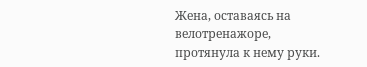Жена, оставаясь на велотренажоре, протянула к нему руки.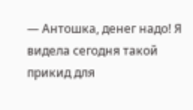— Антошка, денег надо! Я видела сегодня такой прикид для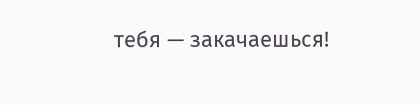тебя — закачаешься!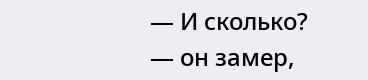— И сколько? — он замер,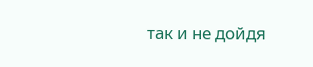так и не дойдя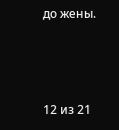до жены.



12 из 21